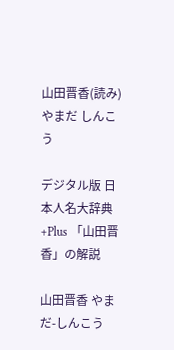山田晋香(読み)やまだ しんこう

デジタル版 日本人名大辞典+Plus 「山田晋香」の解説

山田晋香 やまだ-しんこう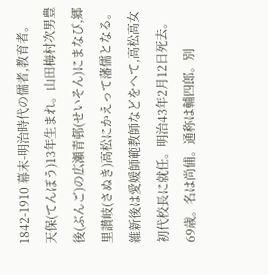1842-1910 幕末-明治時代の儒者,教育者。
天保(てんぽう)13年生まれ。山田梅村次男豊後(ぶんご)の広瀬青邨(せいそん)にまなび,郷里讃岐(さぬき)高松にかえって藩儒となる。維新後は愛媛師範教師などをへて,高松高女初代校長に就任。明治43年2月12日死去。69歳。名は尚俌。通称は輔四郎。別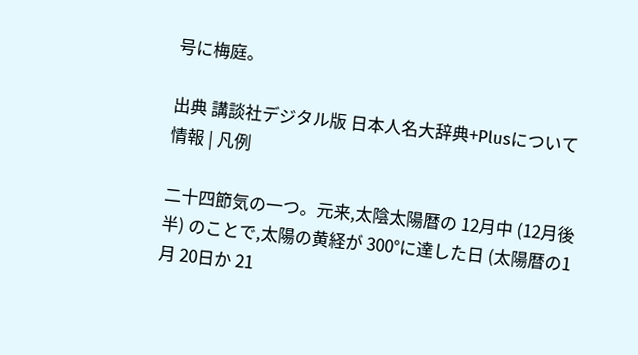号に梅庭。

出典 講談社デジタル版 日本人名大辞典+Plusについて 情報 | 凡例

二十四節気の一つ。元来,太陰太陽暦の 12月中 (12月後半) のことで,太陽の黄経が 300°に達した日 (太陽暦の1月 20日か 21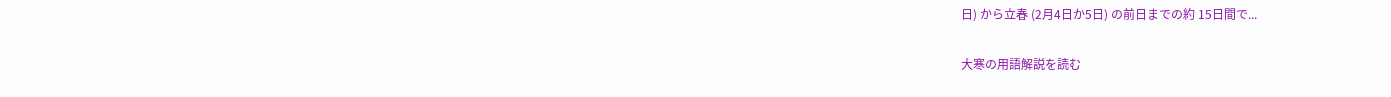日) から立春 (2月4日か5日) の前日までの約 15日間で...

大寒の用語解説を読む